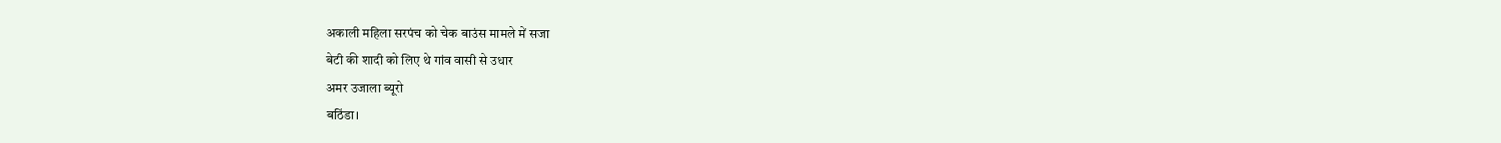अकाली महिला सरपंच को चेक बाउंस मामले में सजा
बेटी की शादी को लिए थे गांव वासी से उधार
अमर उजाला ब्यूरो
बठिंडा।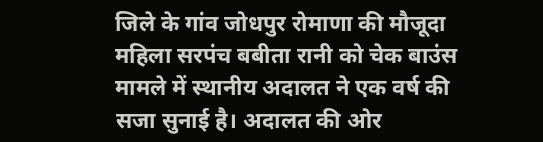जिले के गांव जोधपुर रोमाणा की मौजूदा महिला सरपंच बबीता रानी को चेक बाउंस मामले में स्थानीय अदालत ने एक वर्ष की सजा सुनाई है। अदालत की ओर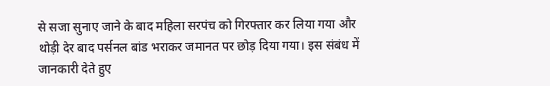से सजा सुनाए जाने के बाद महिला सरपंच को गिरफ्तार कर लिया गया और थोड़ी देर बाद पर्सनल बांड भराकर जमानत पर छोड़ दिया गया। इस संबंध में जानकारी देते हुए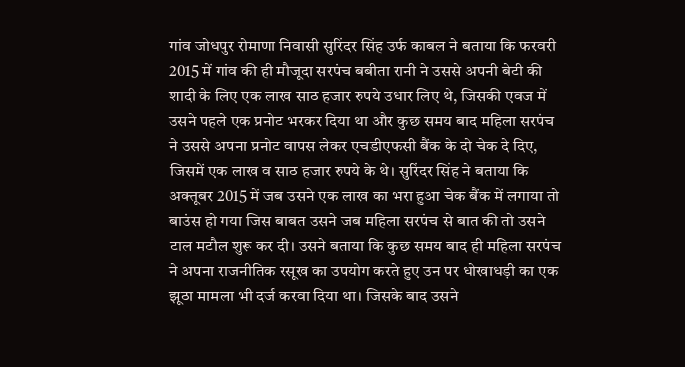गांव जोधपुर रोमाणा निवासी सुरिंदर सिंह उर्फ काबल ने बताया कि फरवरी 2015 में गांव की ही मौजूदा सरपंच बबीता रानी ने उससे अपनी बेटी की शादी के लिए एक लाख साठ हजार रुपये उधार लिए थे, जिसकी एवज में उसने पहले एक प्रनोट भरकर दिया था और कुछ समय बाद महिला सरपंच ने उससे अपना प्रनोट वापस लेकर एचडीएफसी बैंक के दो चेक दे दिए, जिसमें एक लाख व साठ हजार रुपये के थे। सुरिंदर सिंह ने बताया कि अक्तूबर 2015 में जब उसने एक लाख का भरा हुआ चेक बैंक में लगाया तो बाउंस हो गया जिस बाबत उसने जब महिला सरपंच से बात की तो उसने टाल मटौल शुरू कर दी। उसने बताया कि कुछ समय बाद ही महिला सरपंच ने अपना राजनीतिक रसूख का उपयोग करते हुए उन पर धोखाधड़ी का एक झूठा मामला भी दर्ज करवा दिया था। जिसके बाद उसने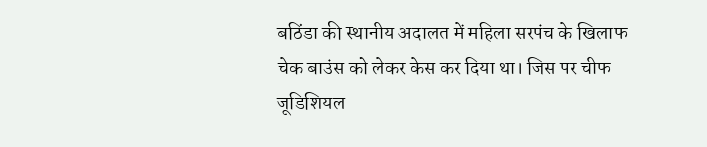बठिंडा की स्थानीय अदालत में महिला सरपंच के खिलाफ चेक बाउंस को लेकर केस कर दिया था। जिस पर चीफ जूडिशियल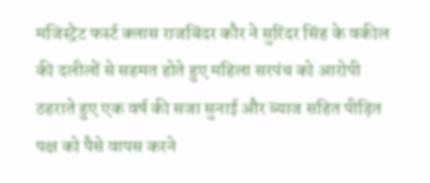मजिस्ट्रेट फर्स्ट क्लास राजबिंदर कौर ने सुरिंदर सिंह के वकील की दलीलों से सहमत होते हुए महिला सरपंच को आरोपी ठहराते हुए एक वर्ष की सजा सुनाई और ब्याज सहित पीड़ित पक्ष को पैसे वापस करने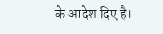के आदेश दिए है।